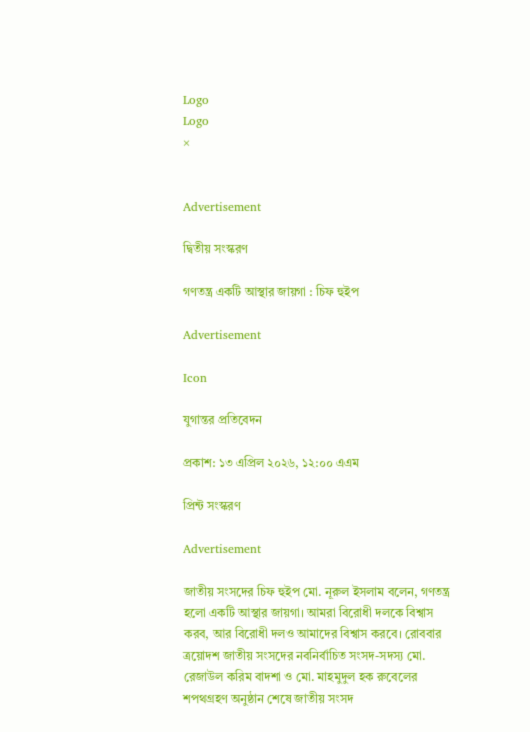Logo
Logo
×


Advertisement

দ্বিতীয় সংস্করণ

গণতন্ত্র একটি আস্থার জায়গা : চিফ হুইপ

Advertisement

Icon

যুগান্তর প্রতিবেদন

প্রকাশ: ১৩ এপ্রিল ২০২৬, ১২:০০ এএম

প্রিন্ট সংস্করণ

Advertisement

জাতীয় সংসদের চিফ হুইপ মো. নূরুল ইসলাম বলেন, গণতন্ত্র হলো একটি আস্থার জায়গা। আমরা বিরোধী দলকে বিশ্বাস করব, আর বিরোধী দলও আমাদের বিশ্বাস করবে। রোববার ত্রয়োদশ জাতীয় সংসদের নবনির্বাচিত সংসদ-সদস্য মো. রেজাউল করিম বাদশা ও মো. মাহমুদুল হক রুবেলের শপথগ্রহণ অনুষ্ঠান শেষে জাতীয় সংসদ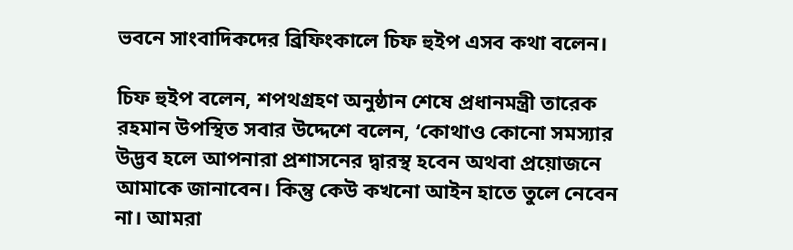ভবনে সাংবাদিকদের ব্রিফিংকালে চিফ হুইপ এসব কথা বলেন।

চিফ হুইপ বলেন, শপথগ্রহণ অনুষ্ঠান শেষে প্রধানমন্ত্রী তারেক রহমান উপস্থিত সবার উদ্দেশে বলেন, ‘কোথাও কোনো সমস্যার উদ্ভব হলে আপনারা প্রশাসনের দ্বারস্থ হবেন অথবা প্রয়োজনে আমাকে জানাবেন। কিন্তু কেউ কখনো আইন হাতে তুলে নেবেন না। আমরা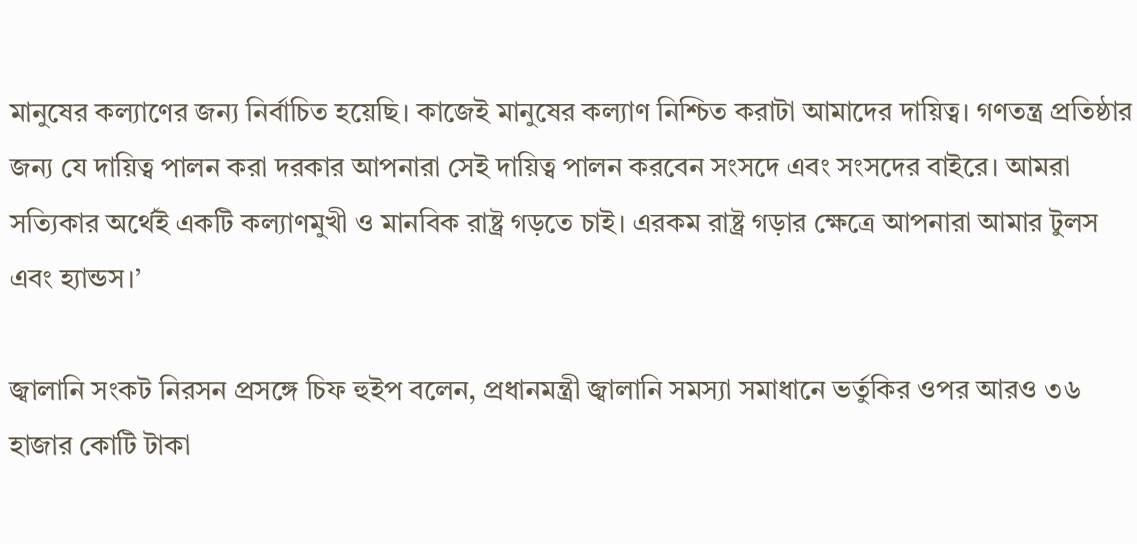মানুষের কল্যাণের জন্য নির্বাচিত হয়েছি। কাজেই মানুষের কল্যাণ নিশ্চিত করাটা আমাদের দায়িত্ব। গণতন্ত্র প্রতিষ্ঠার জন্য যে দায়িত্ব পালন করা দরকার আপনারা সেই দায়িত্ব পালন করবেন সংসদে এবং সংসদের বাইরে। আমরা সত্যিকার অর্থেই একটি কল্যাণমুখী ও মানবিক রাষ্ট্র গড়তে চাই। এরকম রাষ্ট্র গড়ার ক্ষেত্রে আপনারা আমার টুলস এবং হ্যান্ডস।’

জ্বালানি সংকট নিরসন প্রসঙ্গে চিফ হুইপ বলেন, প্রধানমন্ত্রী জ্বালানি সমস্যা সমাধানে ভর্তুকির ওপর আরও ৩৬ হাজার কোটি টাকা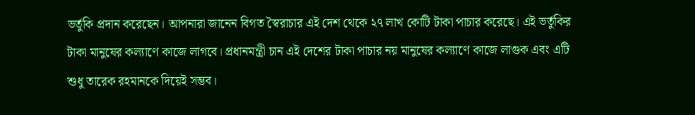ভর্তুকি প্রদান করেছেন। আপনারা জানেন বিগত স্বৈরাচার এই দেশ থেকে ২৭ লাখ কোটি টাকা পাচার করেছে। এই ভর্তুকির টাকা মানুষের কল্যাণে কাজে লাগবে। প্রধানমন্ত্রী চান এই দেশের টাকা পাচার নয় মানুষের কল্যাণে কাজে লাগুক এবং এটি শুধু তারেক রহমানকে দিয়েই সম্ভব।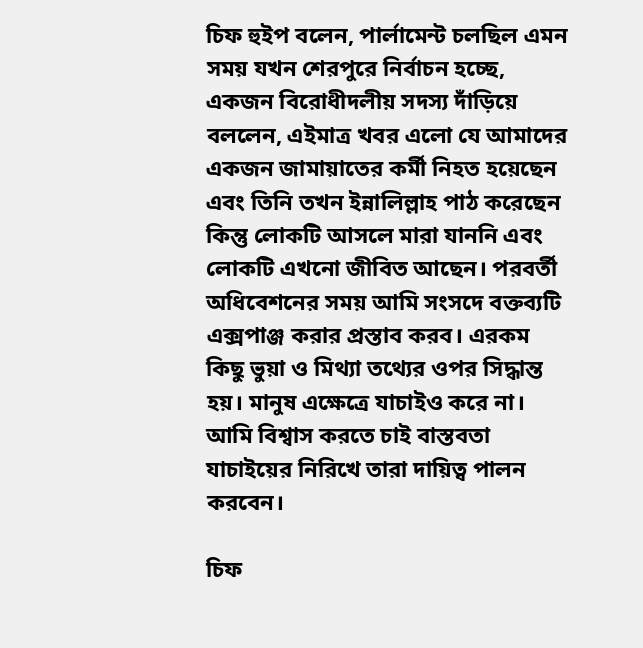চিফ হুইপ বলেন, পার্লামেন্ট চলছিল এমন সময় যখন শেরপুরে নির্বাচন হচ্ছে, একজন বিরোধীদলীয় সদস্য দাঁড়িয়ে বললেন, এইমাত্র খবর এলো যে আমাদের একজন জামায়াতের কর্মী নিহত হয়েছেন এবং তিনি তখন ইন্নালিল্লাহ পাঠ করেছেন কিন্তু লোকটি আসলে মারা যাননি এবং লোকটি এখনো জীবিত আছেন। পরবর্তী অধিবেশনের সময় আমি সংসদে বক্তব্যটি এক্সপাঞ্জ করার প্রস্তাব করব। এরকম কিছু ভুয়া ও মিথ্যা তথ্যের ওপর সিদ্ধান্ত হয়। মানুষ এক্ষেত্রে যাচাইও করে না। আমি বিশ্বাস করতে চাই বাস্তবতা যাচাইয়ের নিরিখে তারা দায়িত্ব পালন করবেন।

চিফ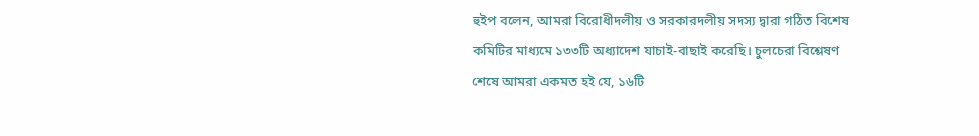হুইপ বলেন, আমরা বিরোধীদলীয় ও সরকারদলীয় সদস্য দ্বারা গঠিত বিশেষ কমিটির মাধ্যমে ১৩৩টি অধ্যাদেশ যাচাই-বাছাই করেছি। চুলচেরা বিশ্লেষণ শেষে আমরা একমত হই যে, ১৬টি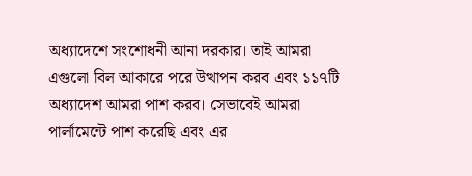অধ্যাদেশে সংশোধনী আনা দরকার। তাই আমরা এগুলো বিল আকারে পরে উত্থাপন করব এবং ১১৭টি অধ্যাদেশ আমরা পাশ করব। সেভাবেই আমরা পার্লামেন্টে পাশ করেছি এবং এর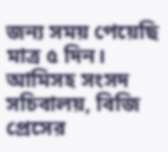জন্য সময় পেয়েছি মাত্র ৫ দিন। আমিসহ সংসদ সচিবালয়, বিজি প্রেসের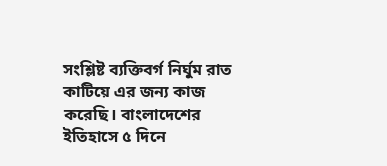সংশ্লিষ্ট ব্যক্তিবর্গ নির্ঘুম রাত কাটিয়ে এর জন্য কাজ করেছি। বাংলাদেশের ইতিহাসে ৫ দিনে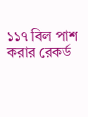১১৭ বিল পাশ করার রেকর্ড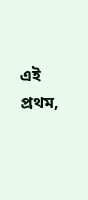এই প্রথম,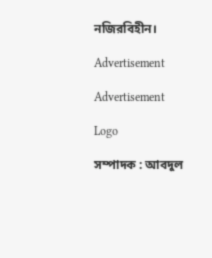নজিরবিহীন।

Advertisement

Advertisement

Logo

সম্পাদক : আবদুল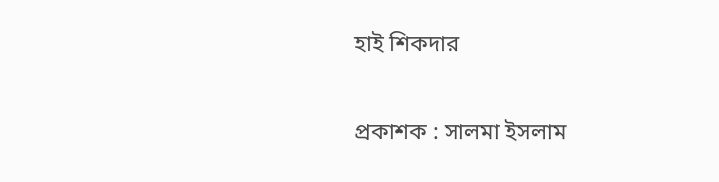হাই শিকদার

প্রকাশক : সালমা ইসলাম